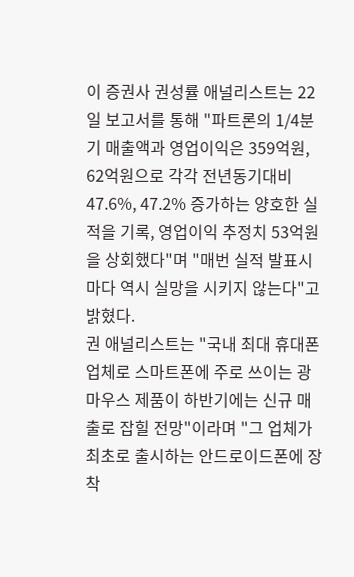이 증권사 권성률 애널리스트는 22일 보고서를 통해 "파트론의 1/4분기 매출액과 영업이익은 359억원, 62억원으로 각각 전년동기대비 47.6%, 47.2% 증가하는 양호한 실적을 기록, 영업이익 추정치 53억원을 상회했다"며 "매번 실적 발표시마다 역시 실망을 시키지 않는다"고 밝혔다.
권 애널리스트는 "국내 최대 휴대폰업체로 스마트폰에 주로 쓰이는 광마우스 제품이 하반기에는 신규 매출로 잡힐 전망"이라며 "그 업체가 최초로 출시하는 안드로이드폰에 장착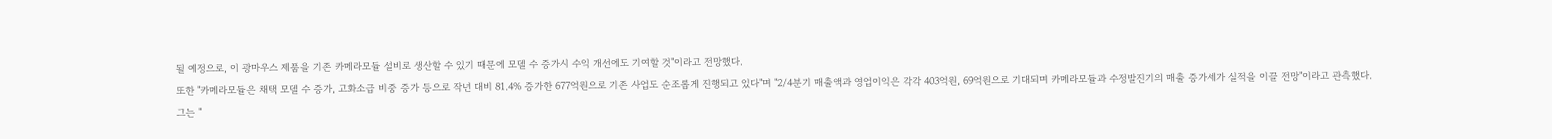될 예정으로, 이 광마우스 제품을 기존 카메라모듈 설비로 생산할 수 있기 때문에 모델 수 증가시 수익 개선에도 기여할 것"이라고 전망했다.
또한 "카메라모듈은 채택 모델 수 증가, 고화소급 비중 증가 등으로 작년 대비 81.4% 증가한 677억원으로 기존 사업도 순조롭게 진행되고 있다"며 "2/4분기 매출액과 영업이익은 각각 403억원, 69억원으로 기대되며 카메라모듈과 수정발진기의 매출 증가세가 실적을 이끌 전망"이라고 관측했다.
그는 "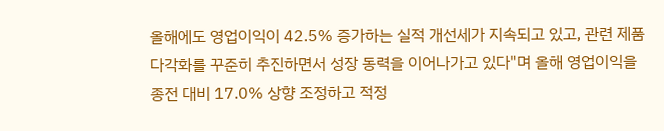올해에도 영업이익이 42.5% 증가하는 실적 개선세가 지속되고 있고, 관련 제품 다각화를 꾸준히 추진하면서 성장 동력을 이어나가고 있다"며 올해 영업이익을 종전 대비 17.0% 상향 조정하고 적정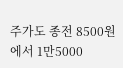주가도 종전 8500원에서 1만5000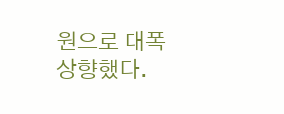원으로 대폭 상향했다.